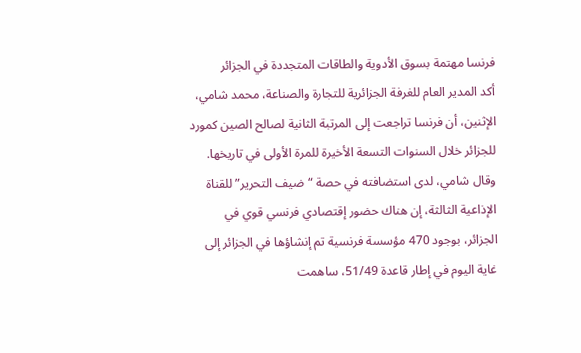فرنسا مهتمة بسوق الأدوية والطاقات المتجددة في الجزائر
أكد المدير العام للغرفة الجزائرية للتجارة والصناعة، محمد شامي، الإثنين، أن فرنسا تراجعت إلى المرتبة الثانية لصالح الصين كمورد للجزائر خلال السنوات التسعة الأخيرة للمرة الأولى في تاريخها.
وقال شامي، لدى استضافته في حصة “ضيف التحرير” للقناة الإذاعية الثالثة، إن هناك حضور إقتصادي فرنسي قوي في الجزائر، بوجود 470 مؤسسة فرنسية تم إنشاؤها في الجزائر إلى غاية اليوم في إطار قاعدة 51/49، ساهمت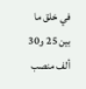في خلق ما بين 25 و30 ألف منصب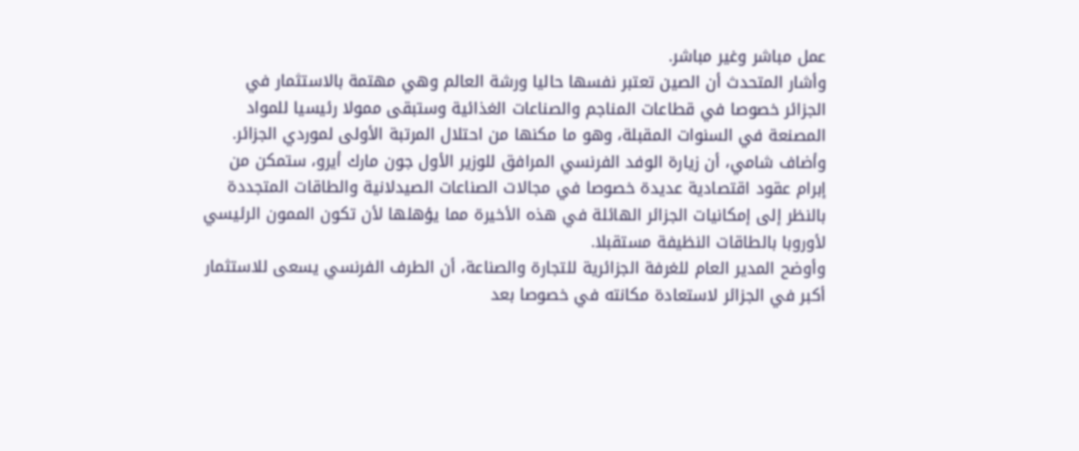عمل مباشر وغير مباشر.
وأشار المتحدث أن الصين تعتبر نفسها حاليا ورشة العالم وهي مهتمة بالاستثمار في الجزائر خصوصا في قطاعات المناجم والصناعات الغذائية وستبقى ممولا رئيسيا للمواد المصنعة في السنوات المقبلة، وهو ما مكنها من احتلال المرتبة الأولى لموردي الجزائر.
وأضاف شامي، أن زيارة الوفد الفرنسي المرافق للوزير الأول جون مارك أيرو، ستمكن من إبرام عقود اقتصادية عديدة خصوصا في مجالات الصناعات الصيدلانية والطاقات المتجددة بالنظر إلى إمكانيات الجزائر الهائلة في هذه الأخيرة مما يؤهلها لأن تكون الممون الرئيسي لأوروبا بالطاقات النظيفة مستقبلا.
وأوضح المدير العام للغرفة الجزائرية للتجارة والصناعة، أن الطرف الفرنسي يسعى للاستثمار أكبر في الجزائر لاستعادة مكانته في خصوصا بعد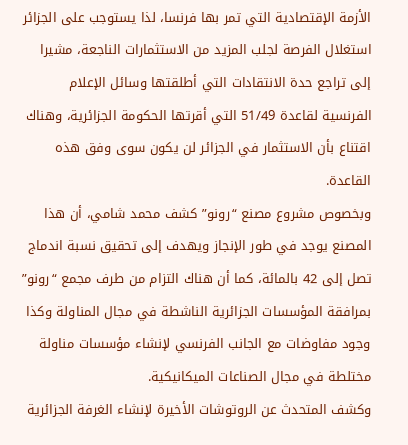الأزمة الإقتصادية التي تمر بها فرنسا، لذا يستوجب على الجزائر استغلال الفرصة لجلب المزيد من الاستثمارات الناجعة، مشيرا إلى تراجع حدة الانتقادات التي أطلقتها وسائل الإعلام الفرنسية لقاعدة 51/49 التي أقرتها الحكومة الجزائرية، وهناك اقتناع بأن الاستثمار في الجزائر لن يكون سوى وفق هذه القاعدة.
وبخصوص مشروع مصنع “رونو” كشف محمد شامي، أن هذا المصنع يوجد في طور الإنجاز ويهدف إلى تحقيق نسبة اندماج تصل إلى 42 بالمائة، كما أن هناك التزام من طرف مجمع “رونو” بمرافقة المؤسسات الجزائرية الناشطة في مجال المناولة وكذا وجود مفاوضات مع الجانب الفرنسي لإنشاء مؤسسات مناولة مختلطة في مجال الصناعات الميكانيكية.
وكشف المتحدث عن الروتوشات الأخيرة لإنشاء الغرفة الجزائرية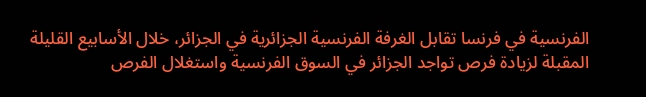الفرنسية في فرنسا تقابل الغرفة الفرنسية الجزائرية في الجزائر، خلال الأسابيع القليلة المقبلة لزيادة فرص تواجد الجزائر في السوق الفرنسية واستغلال الفرص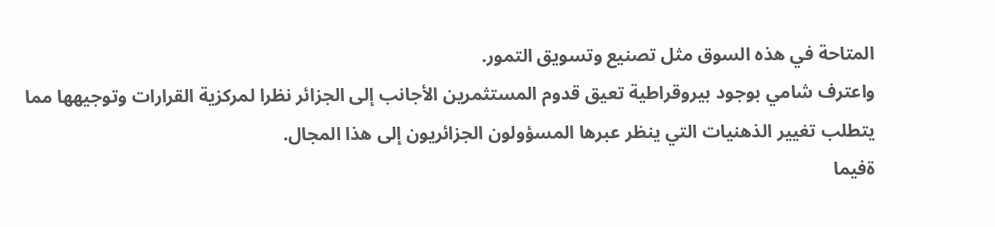المتاحة في هذه السوق مثل تصنيع وتسويق التمور.
واعترف شامي بوجود بيروقراطية تعيق قدوم المستثمرين الأجانب إلى الجزائر نظرا لمركزية القرارات وتوجيهها مما يتطلب تغيير الذهنيات التي ينظر عبرها المسؤولون الجزائريون إلى هذا المجال.
ةفيما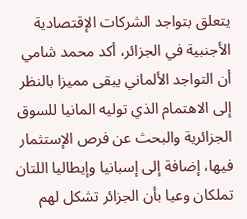يتعلق بتواجد الشركات الإقتصادية الأجنبية في الجزائر، أكد محمد شامي أن التواجد الألماني يبقى مميزا بالنظر إلى الاهتمام الذي توليه المانيا للسوق الجزائرية والبحث عن فرص الإستثمار فيها، إضافة إلى إسبانيا وإيطاليا اللتان تملكان وعيا بأن الجزائر تشكل لهم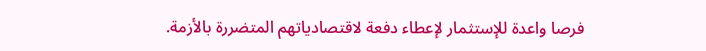فرصا واعدة للإستثمار لإعطاء دفعة لاقتصادياتهم المتضررة بالأزمة.